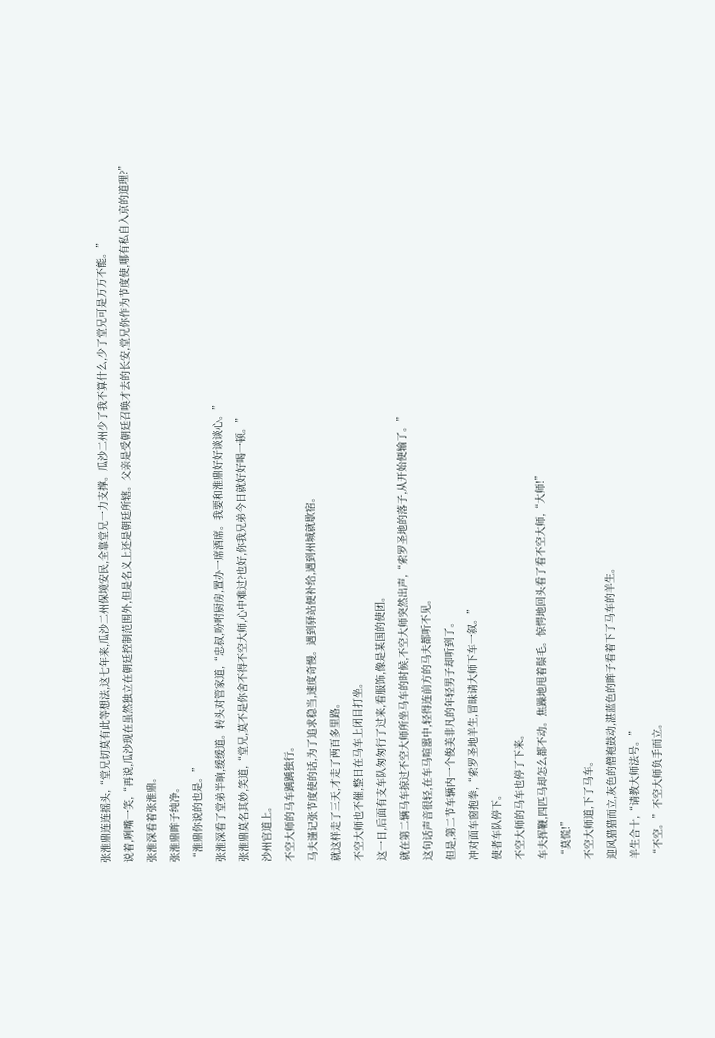张淮鼎连连摇头,“堂兄切莫有此等想法,这七年来,瓜沙二州保境安民,全靠堂兄一力支撑。瓜沙二州少了我不算什么,少了堂兄可是万万不能。”
说着,咧嘴一笑,“再说,瓜沙现在虽然独立在朝廷控制范围外,但是名义上还是朝廷所辖。父亲是受朝廷召唤才去的长安,堂兄你作为节度使,哪有私自入京的道理?”
张淮深看着张淮鼎。
张淮鼎眸子纯净。
“淮鼎你说的也是。”
张淮深看了堂弟半晌,缓缓道。转头对管家道,“忠叔,吩咐厨房,置办一席酒席。我要和淮鼎好好谈谈心。”
张淮鼎莫名其妙,笑道,“堂兄,莫不是你舍不得不空大师,心中难过?也好,你我兄弟今日就好好喝一顿。”
沙州官道上。
不空大师的马车踽踽独行。
马夫谨记张节度使的话,为了追求稳当,速度奇慢。遇到驿站便补给,遇到州城就歇宿。
就这样走了三天,才走了两百多里路。
不空大师也不催,整日在马车上闭目打坐。
这一日,后面有支车队匆匆行了过来,看服饰,像是某国的使团。
就在第二辆马车掠过不空大师所坐马车的时候,不空大师突然出声,“索罗圣地的落子,从开始便输了。”
这句话声音很轻,在车马喧嚣中,轻得连前方的马夫都听不见。
但是,第二节车辆内一个俊美非凡的年轻男子却听到了。
冲对面车窗抱拳,“索罗圣地羊生,冒昧请大师下车一叙。”
使者车队停下。
不空大师的马车也停了下来。
车夫挥鞭,四匹马却怎么都不动。焦躁地甩着鬃毛。惊愕地回头看了看不空大师,“大师!”
“莫慌!”
不空大师道,下了马车。
迎风猎猎而立,灰色的僧袍鼓动,湛蓝色的眸子看着下了马车的羊生。
羊生合十,“请教大师法号。”
“不空。”不空大师负手而立。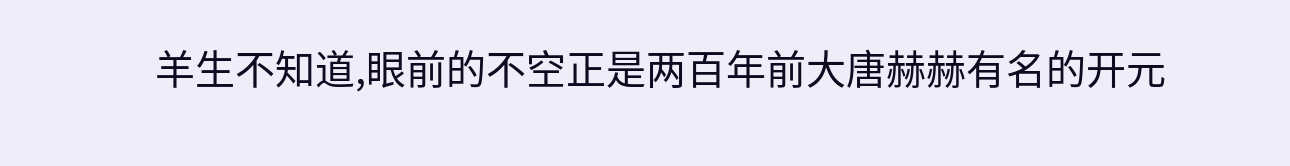羊生不知道,眼前的不空正是两百年前大唐赫赫有名的开元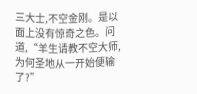三大士,不空金刚。是以面上没有惊奇之色。问道,“羊生请教不空大师,为何圣地从一开始便输了?”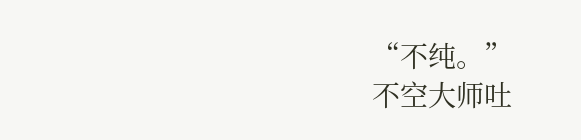“不纯。”
不空大师吐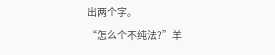出两个字。
“怎么个不纯法?”羊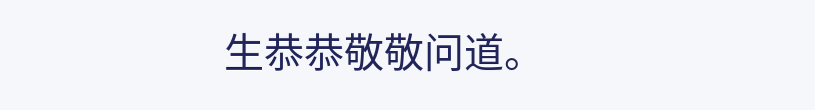生恭恭敬敬问道。